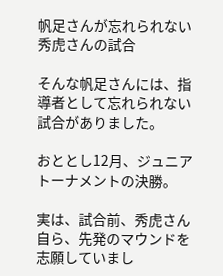帆足さんが忘れられない秀虎さんの試合

そんな帆足さんには、指導者として忘れられない試合がありました。

おととし12月、ジュニアトーナメントの決勝。

実は、試合前、秀虎さん自ら、先発のマウンドを志願していまし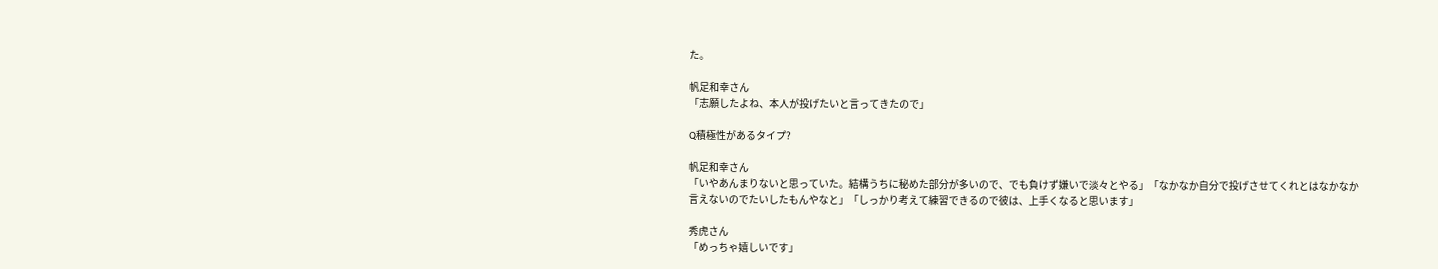た。

帆足和幸さん
「志願したよね、本人が投げたいと言ってきたので」

Q積極性があるタイプ?

帆足和幸さん
「いやあんまりないと思っていた。結構うちに秘めた部分が多いので、でも負けず嫌いで淡々とやる」「なかなか自分で投げさせてくれとはなかなか言えないのでたいしたもんやなと」「しっかり考えて練習できるので彼は、上手くなると思います」

秀虎さん
「めっちゃ嬉しいです」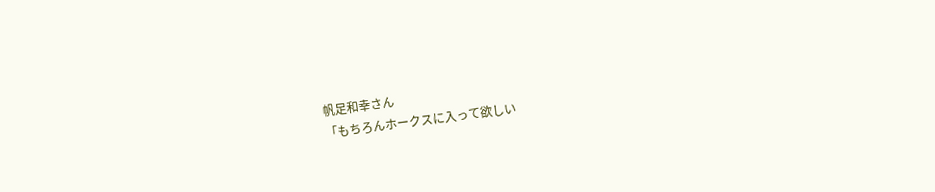帆足和幸さん
「もちろんホークスに入って欲しい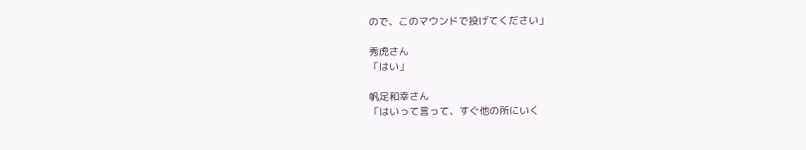ので、このマウンドで投げてください」

秀虎さん
「はい」

帆足和幸さん
「はいって言って、すぐ他の所にいく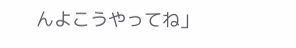んよこうやってね」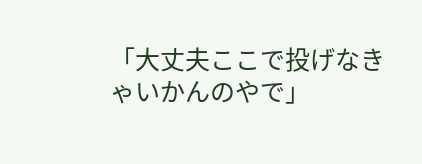「大丈夫ここで投げなきゃいかんのやで」